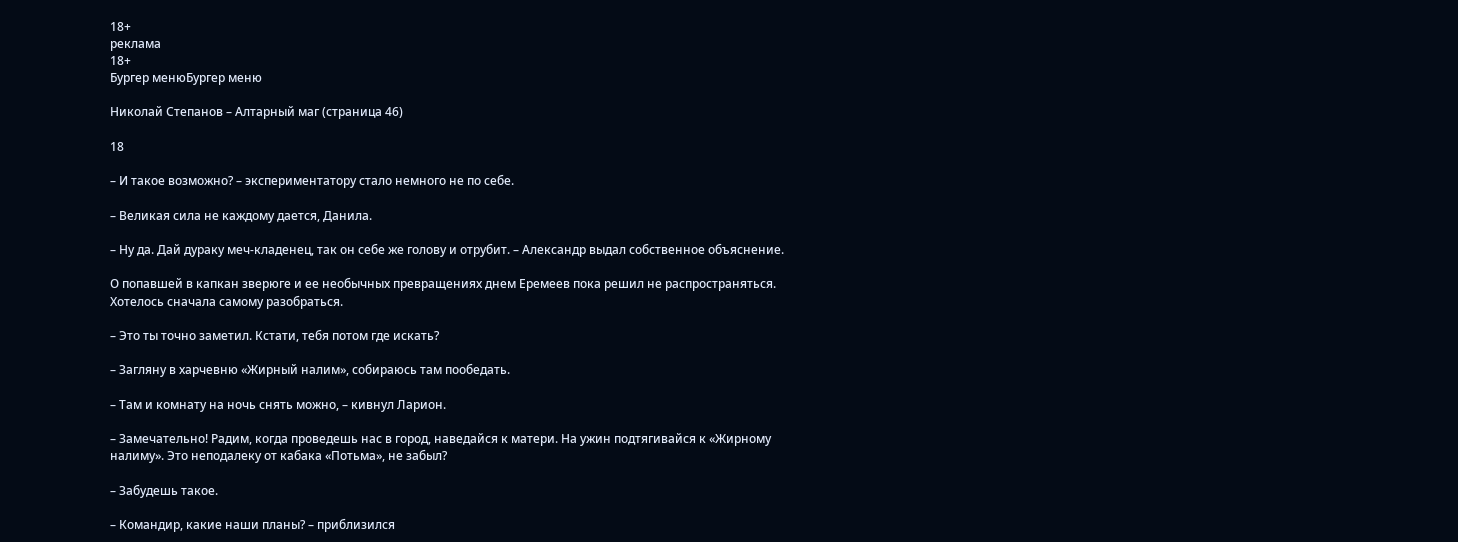18+
реклама
18+
Бургер менюБургер меню

Николай Степанов – Алтарный маг (страница 46)

18

– И такое возможно? – экспериментатору стало немного не по себе.

– Великая сила не каждому дается, Данила.

– Ну да. Дай дураку меч-кладенец, так он себе же голову и отрубит. – Александр выдал собственное объяснение.

О попавшей в капкан зверюге и ее необычных превращениях днем Еремеев пока решил не распространяться. Хотелось сначала самому разобраться.

– Это ты точно заметил. Кстати, тебя потом где искать?

– Загляну в харчевню «Жирный налим», собираюсь там пообедать.

– Там и комнату на ночь снять можно, – кивнул Ларион.

– Замечательно! Радим, когда проведешь нас в город, наведайся к матери. На ужин подтягивайся к «Жирному налиму». Это неподалеку от кабака «Потьма», не забыл?

– Забудешь такое.

– Командир, какие наши планы? – приблизился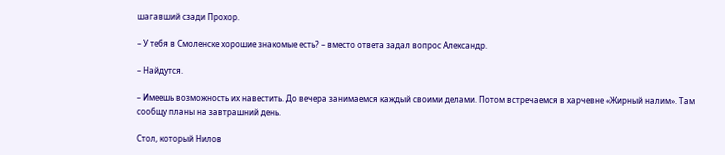шагавший сзади Прохор.

– У тебя в Смоленске хорошие знакомые есть? – вместо ответа задал вопрос Александр.

– Найдутся.

– Имеешь возможность их навестить. До вечера занимаемся каждый своими делами. Потом встречаемся в харчевне «Жирный налим». Там сообщу планы на завтрашний день.

Стол, который Нилов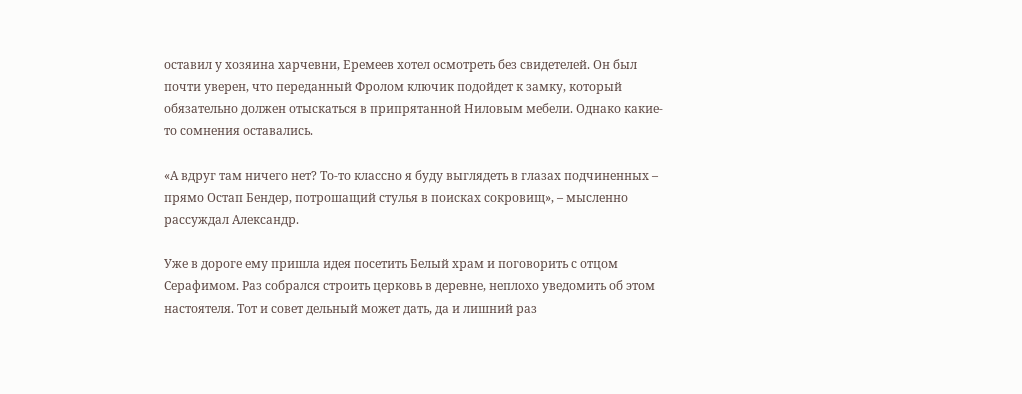оставил у хозяина харчевни, Еремеев хотел осмотреть без свидетелей. Он был почти уверен, что переданный Фролом ключик подойдет к замку, который обязательно должен отыскаться в припрятанной Ниловым мебели. Однако какие-то сомнения оставались.

«А вдруг там ничего нет? То-то классно я буду выглядеть в глазах подчиненных – прямо Остап Бендер, потрошащий стулья в поисках сокровищ», – мысленно рассуждал Александр.

Уже в дороге ему пришла идея посетить Белый храм и поговорить с отцом Серафимом. Раз собрался строить церковь в деревне, неплохо уведомить об этом настоятеля. Тот и совет дельный может дать, да и лишний раз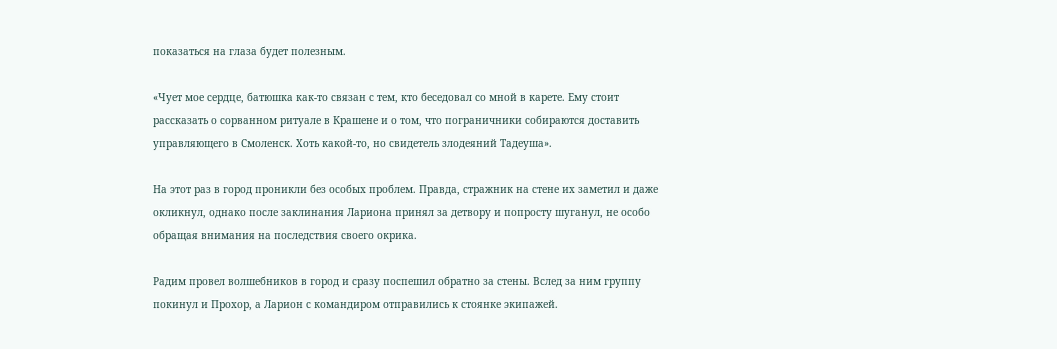показаться на глаза будет полезным.

«Чует мое сердце, батюшка как-то связан с тем, кто беседовал со мной в карете. Ему стоит рассказать о сорванном ритуале в Крашене и о том, что пограничники собираются доставить управляющего в Смоленск. Хоть какой-то, но свидетель злодеяний Тадеуша».

На этот раз в город проникли без особых проблем. Правда, стражник на стене их заметил и даже окликнул, однако после заклинания Лариона принял за детвору и попросту шуганул, не особо обращая внимания на последствия своего окрика.

Радим провел волшебников в город и сразу поспешил обратно за стены. Вслед за ним группу покинул и Прохор, а Ларион с командиром отправились к стоянке экипажей.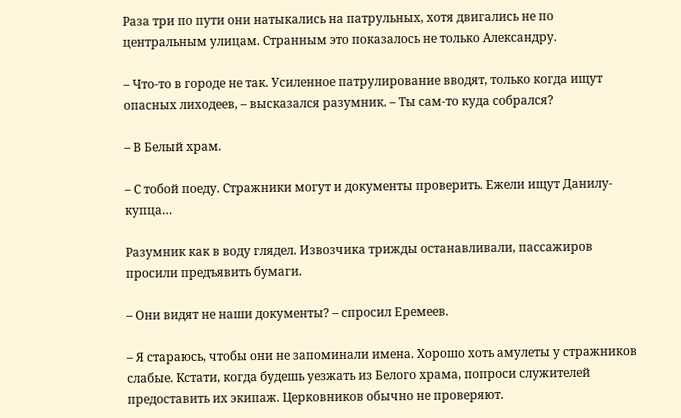Раза три по пути они натыкались на патрульных, хотя двигались не по центральным улицам. Странным это показалось не только Александру.

– Что-то в городе не так. Усиленное патрулирование вводят, только когда ищут опасных лиходеев, – высказался разумник. – Ты сам-то куда собрался?

– В Белый храм.

– С тобой поеду. Стражники могут и документы проверить. Ежели ищут Данилу-купца…

Разумник как в воду глядел. Извозчика трижды останавливали, пассажиров просили предъявить бумаги.

– Они видят не наши документы? – спросил Еремеев.

– Я стараюсь, чтобы они не запоминали имена. Хорошо хоть амулеты у стражников слабые. Кстати, когда будешь уезжать из Белого храма, попроси служителей предоставить их экипаж. Церковников обычно не проверяют.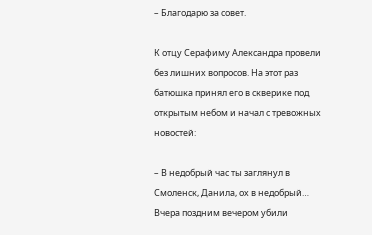– Благодарю за совет.

К отцу Серафиму Александра провели без лишних вопросов. На этот раз батюшка принял его в скверике под открытым небом и начал с тревожных новостей:

– В недобрый час ты заглянул в Смоленск, Данила, ох в недобрый… Вчера поздним вечером убили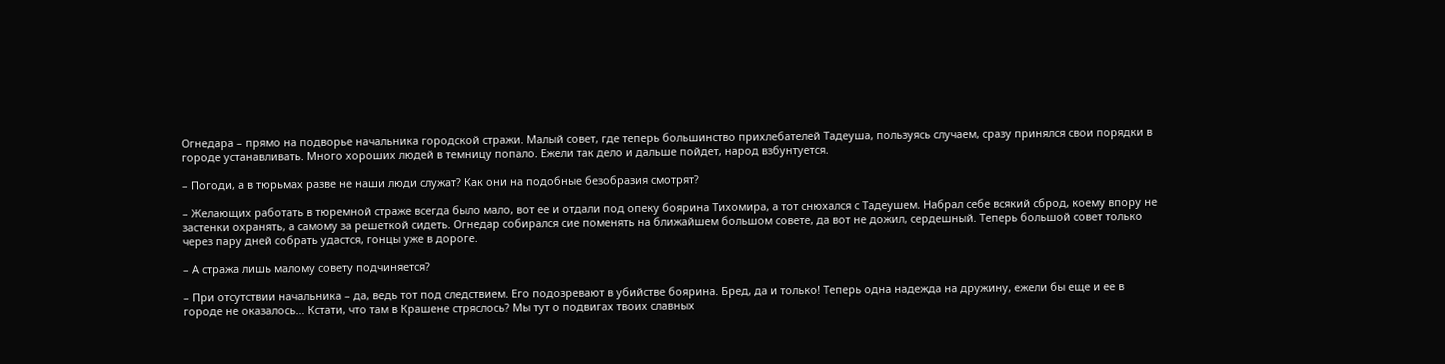Огнедара – прямо на подворье начальника городской стражи. Малый совет, где теперь большинство прихлебателей Тадеуша, пользуясь случаем, сразу принялся свои порядки в городе устанавливать. Много хороших людей в темницу попало. Ежели так дело и дальше пойдет, народ взбунтуется.

– Погоди, а в тюрьмах разве не наши люди служат? Как они на подобные безобразия смотрят?

– Желающих работать в тюремной страже всегда было мало, вот ее и отдали под опеку боярина Тихомира, а тот снюхался с Тадеушем. Набрал себе всякий сброд, коему впору не застенки охранять, а самому за решеткой сидеть. Огнедар собирался сие поменять на ближайшем большом совете, да вот не дожил, сердешный. Теперь большой совет только через пару дней собрать удастся, гонцы уже в дороге.

– А стража лишь малому совету подчиняется?

– При отсутствии начальника – да, ведь тот под следствием. Его подозревают в убийстве боярина. Бред, да и только! Теперь одна надежда на дружину, ежели бы еще и ее в городе не оказалось… Кстати, что там в Крашене стряслось? Мы тут о подвигах твоих славных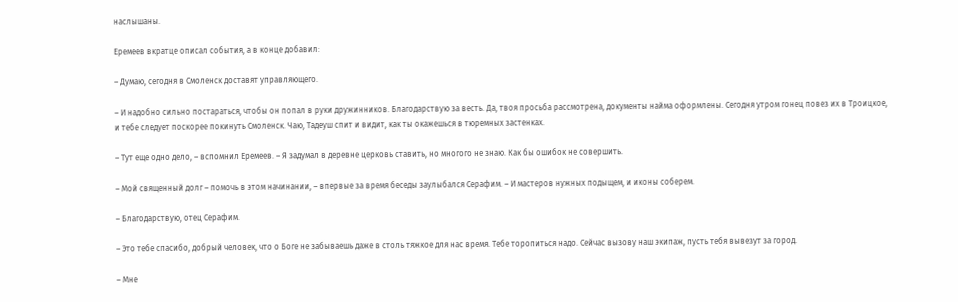наслышаны.

Еремеев вкратце описал события, а в конце добавил:

– Думаю, сегодня в Смоленск доставят управляющего.

– И надобно сильно постараться, чтобы он попал в руки дружинников. Благодарствую за весть. Да, твоя просьба рассмотрена, документы найма оформлены. Сегодня утром гонец повез их в Троицкое, и тебе следует поскорее покинуть Смоленск. Чаю, Тадеуш спит и видит, как ты окажешься в тюремных застенках.

– Тут еще одно дело, – вспомнил Еремеев. – Я задумал в деревне церковь ставить, но многого не знаю. Как бы ошибок не совершить.

– Мой священный долг – помочь в этом начинании, – впервые за время беседы заулыбался Серафим. – И мастеров нужных подыщем, и иконы соберем.

– Благодарствую, отец Серафим.

– Это тебе спасибо, добрый человек, что о Боге не забываешь даже в столь тяжкое для нас время. Тебе торопиться надо. Сейчас вызову наш экипаж, пусть тебя вывезут за город.

– Мне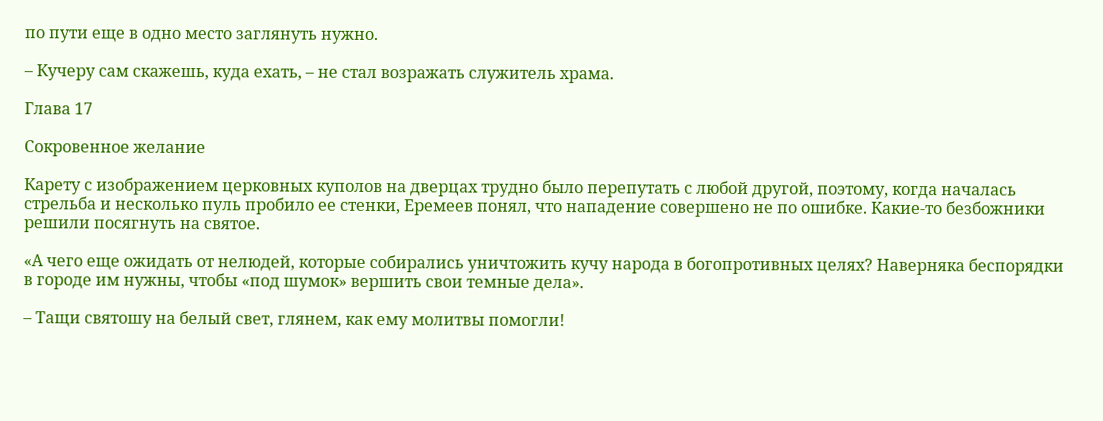по пути еще в одно место заглянуть нужно.

– Кучеру сам скажешь, куда ехать, – не стал возражать служитель храма.

Глава 17

Сокровенное желание

Карету с изображением церковных куполов на дверцах трудно было перепутать с любой другой, поэтому, когда началась стрельба и несколько пуль пробило ее стенки, Еремеев понял, что нападение совершено не по ошибке. Какие-то безбожники решили посягнуть на святое.

«А чего еще ожидать от нелюдей, которые собирались уничтожить кучу народа в богопротивных целях? Наверняка беспорядки в городе им нужны, чтобы «под шумок» вершить свои темные дела».

– Тащи святошу на белый свет, глянем, как ему молитвы помогли!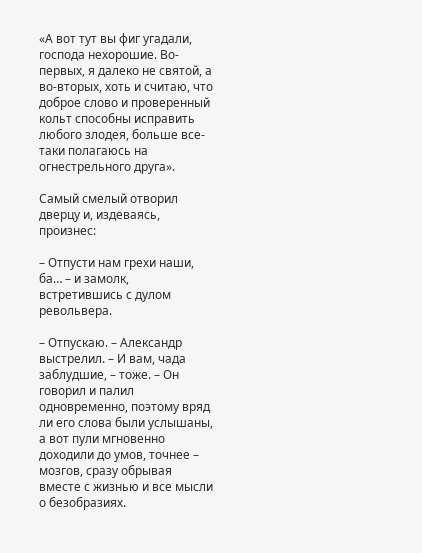«А вот тут вы фиг угадали, господа нехорошие. Во-первых, я далеко не святой, а во-вторых, хоть и считаю, что доброе слово и проверенный кольт способны исправить любого злодея, больше все-таки полагаюсь на огнестрельного друга».

Самый смелый отворил дверцу и, издеваясь, произнес:

– Отпусти нам грехи наши, ба… – и замолк, встретившись с дулом револьвера.

– Отпускаю. – Александр выстрелил. – И вам, чада заблудшие, – тоже. – Он говорил и палил одновременно, поэтому вряд ли его слова были услышаны, а вот пули мгновенно доходили до умов, точнее – мозгов, сразу обрывая вместе с жизнью и все мысли о безобразиях.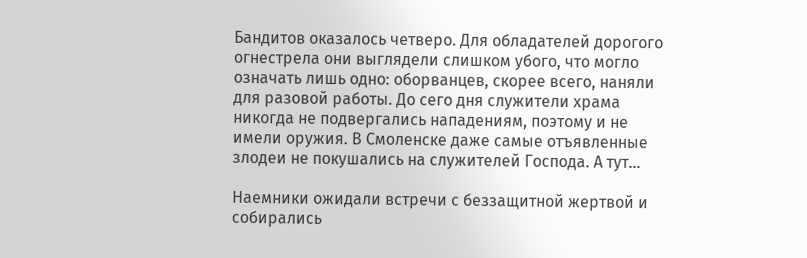Бандитов оказалось четверо. Для обладателей дорогого огнестрела они выглядели слишком убого, что могло означать лишь одно: оборванцев, скорее всего, наняли для разовой работы. До сего дня служители храма никогда не подвергались нападениям, поэтому и не имели оружия. В Смоленске даже самые отъявленные злодеи не покушались на служителей Господа. А тут…

Наемники ожидали встречи с беззащитной жертвой и собирались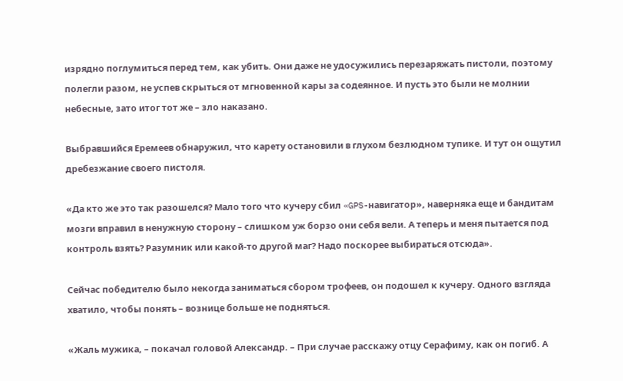изрядно поглумиться перед тем, как убить. Они даже не удосужились перезаряжать пистоли, поэтому полегли разом, не успев скрыться от мгновенной кары за содеянное. И пусть это были не молнии небесные, зато итог тот же – зло наказано.

Выбравшийся Еремеев обнаружил, что карету остановили в глухом безлюдном тупике. И тут он ощутил дребезжание своего пистоля.

«Да кто же это так разошелся? Мало того что кучеру сбил «GPS-навигатор», наверняка еще и бандитам мозги вправил в ненужную сторону – слишком уж борзо они себя вели. А теперь и меня пытается под контроль взять? Разумник или какой-то другой маг? Надо поскорее выбираться отсюда».

Сейчас победителю было некогда заниматься сбором трофеев, он подошел к кучеру. Одного взгляда хватило, чтобы понять – вознице больше не подняться.

«Жаль мужика, – покачал головой Александр. – При случае расскажу отцу Серафиму, как он погиб. А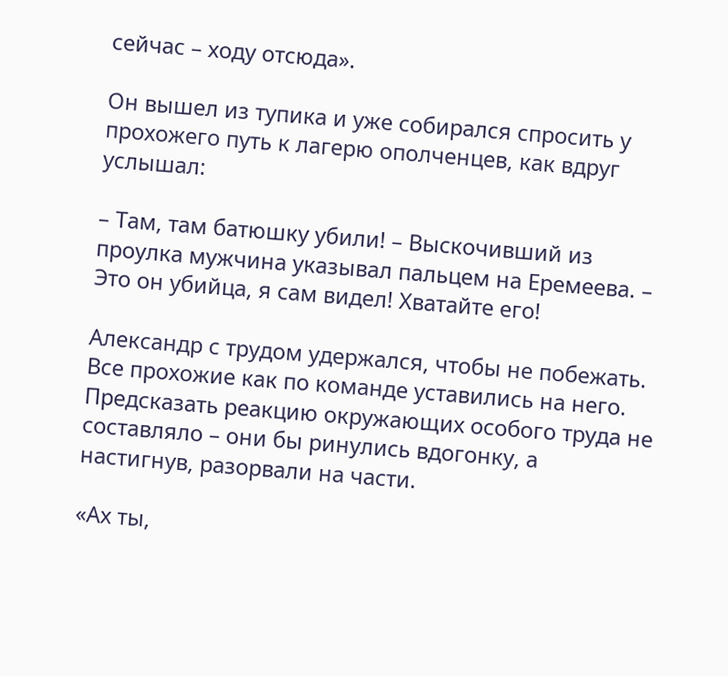сейчас – ходу отсюда».

Он вышел из тупика и уже собирался спросить у прохожего путь к лагерю ополченцев, как вдруг услышал:

– Там, там батюшку убили! – Выскочивший из проулка мужчина указывал пальцем на Еремеева. – Это он убийца, я сам видел! Хватайте его!

Александр с трудом удержался, чтобы не побежать. Все прохожие как по команде уставились на него. Предсказать реакцию окружающих особого труда не составляло – они бы ринулись вдогонку, а настигнув, разорвали на части.

«Ах ты,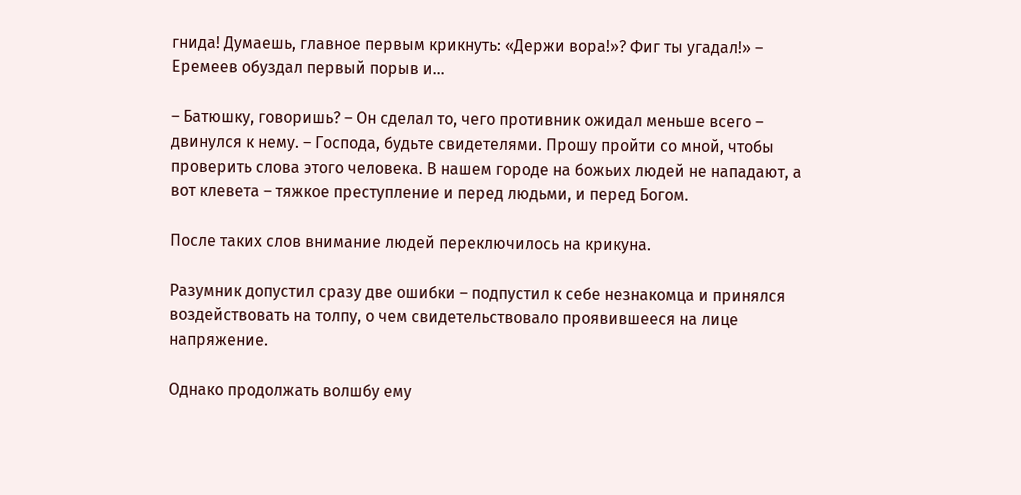гнида! Думаешь, главное первым крикнуть: «Держи вора!»? Фиг ты угадал!» – Еремеев обуздал первый порыв и…

– Батюшку, говоришь? – Он сделал то, чего противник ожидал меньше всего – двинулся к нему. – Господа, будьте свидетелями. Прошу пройти со мной, чтобы проверить слова этого человека. В нашем городе на божьих людей не нападают, а вот клевета – тяжкое преступление и перед людьми, и перед Богом.

После таких слов внимание людей переключилось на крикуна.

Разумник допустил сразу две ошибки – подпустил к себе незнакомца и принялся воздействовать на толпу, о чем свидетельствовало проявившееся на лице напряжение.

Однако продолжать волшбу ему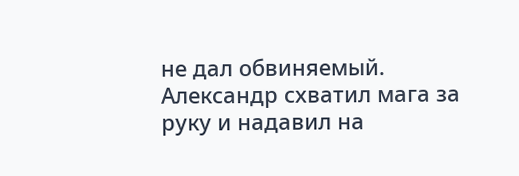не дал обвиняемый. Александр схватил мага за руку и надавил на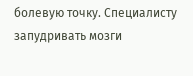болевую точку. Специалисту запудривать мозги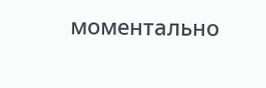моментально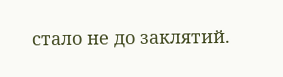стало не до заклятий.